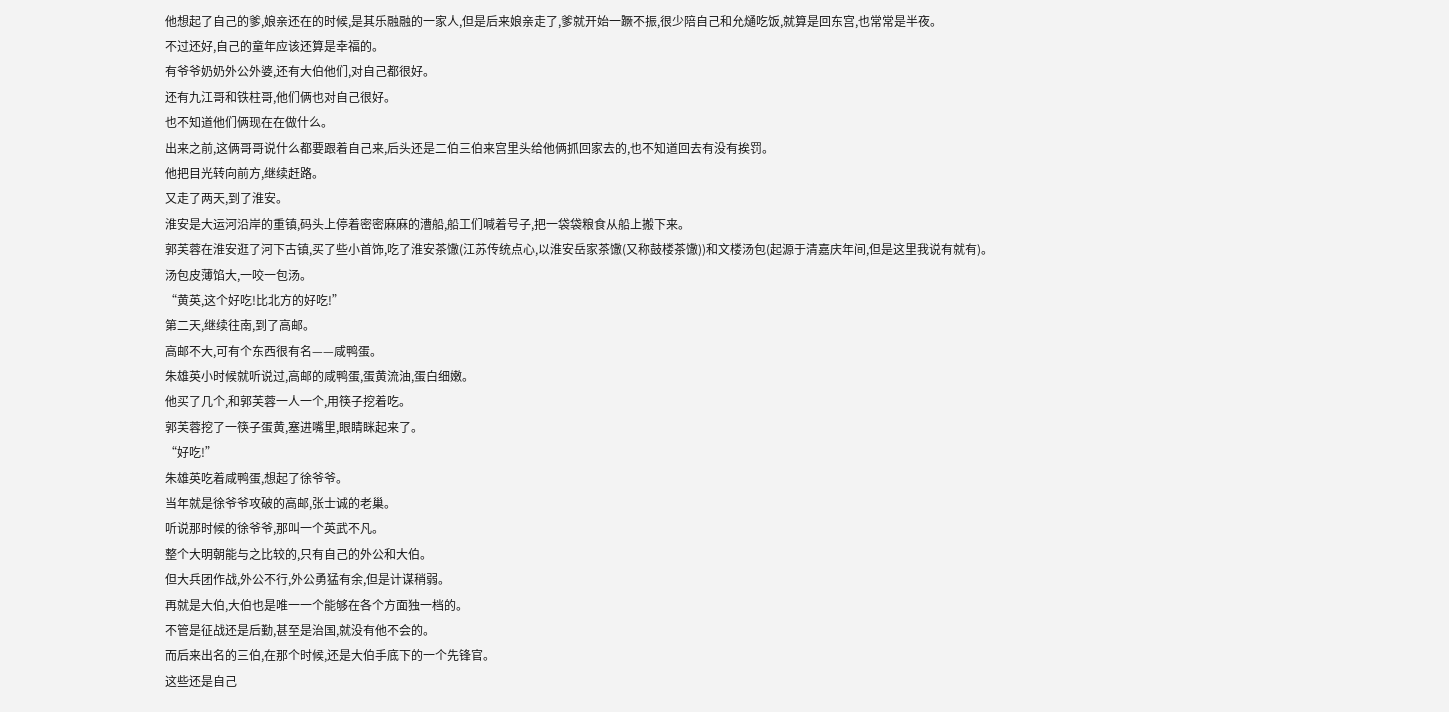他想起了自己的爹,娘亲还在的时候,是其乐融融的一家人,但是后来娘亲走了,爹就开始一蹶不振,很少陪自己和允熥吃饭,就算是回东宫,也常常是半夜。
不过还好,自己的童年应该还算是幸福的。
有爷爷奶奶外公外婆,还有大伯他们,对自己都很好。
还有九江哥和铁柱哥,他们俩也对自己很好。
也不知道他们俩现在在做什么。
出来之前,这俩哥哥说什么都要跟着自己来,后头还是二伯三伯来宫里头给他俩抓回家去的,也不知道回去有没有挨罚。
他把目光转向前方,继续赶路。
又走了两天,到了淮安。
淮安是大运河沿岸的重镇,码头上停着密密麻麻的漕船,船工们喊着号子,把一袋袋粮食从船上搬下来。
郭芙蓉在淮安逛了河下古镇,买了些小首饰,吃了淮安茶馓(江苏传统点心,以淮安岳家茶馓(又称鼓楼茶馓))和文楼汤包(起源于清嘉庆年间,但是这里我说有就有)。
汤包皮薄馅大,一咬一包汤。
“黄英,这个好吃!比北方的好吃!”
第二天,继续往南,到了高邮。
高邮不大,可有个东西很有名——咸鸭蛋。
朱雄英小时候就听说过,高邮的咸鸭蛋,蛋黄流油,蛋白细嫩。
他买了几个,和郭芙蓉一人一个,用筷子挖着吃。
郭芙蓉挖了一筷子蛋黄,塞进嘴里,眼睛眯起来了。
“好吃!”
朱雄英吃着咸鸭蛋,想起了徐爷爷。
当年就是徐爷爷攻破的高邮,张士诚的老巢。
听说那时候的徐爷爷,那叫一个英武不凡。
整个大明朝能与之比较的,只有自己的外公和大伯。
但大兵团作战,外公不行,外公勇猛有余,但是计谋稍弱。
再就是大伯,大伯也是唯一一个能够在各个方面独一档的。
不管是征战还是后勤,甚至是治国,就没有他不会的。
而后来出名的三伯,在那个时候,还是大伯手底下的一个先锋官。
这些还是自己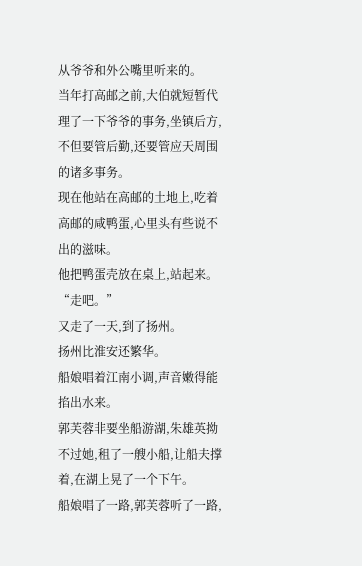从爷爷和外公嘴里听来的。
当年打高邮之前,大伯就短暂代理了一下爷爷的事务,坐镇后方,不但要管后勤,还要管应天周围的诸多事务。
现在他站在高邮的土地上,吃着高邮的咸鸭蛋,心里头有些说不出的滋味。
他把鸭蛋壳放在桌上,站起来。
“走吧。”
又走了一天,到了扬州。
扬州比淮安还繁华。
船娘唱着江南小调,声音嫩得能掐出水来。
郭芙蓉非要坐船游湖,朱雄英拗不过她,租了一艘小船,让船夫撑着,在湖上晃了一个下午。
船娘唱了一路,郭芙蓉听了一路,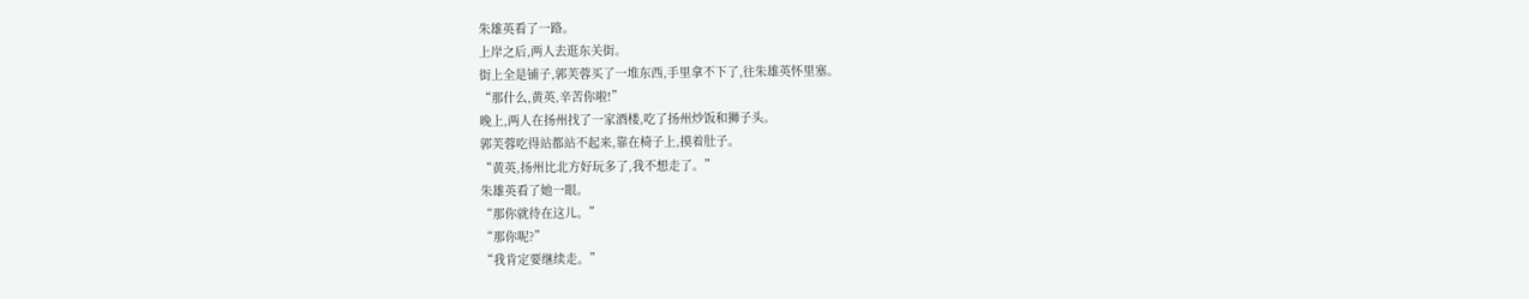朱雄英看了一路。
上岸之后,两人去逛东关街。
街上全是铺子,郭芙蓉买了一堆东西,手里拿不下了,往朱雄英怀里塞。
“那什么,黄英,辛苦你啦!”
晚上,两人在扬州找了一家酒楼,吃了扬州炒饭和狮子头。
郭芙蓉吃得站都站不起来,靠在椅子上,摸着肚子。
“黄英,扬州比北方好玩多了,我不想走了。”
朱雄英看了她一眼。
“那你就待在这儿。”
“那你呢?”
“我肯定要继续走。”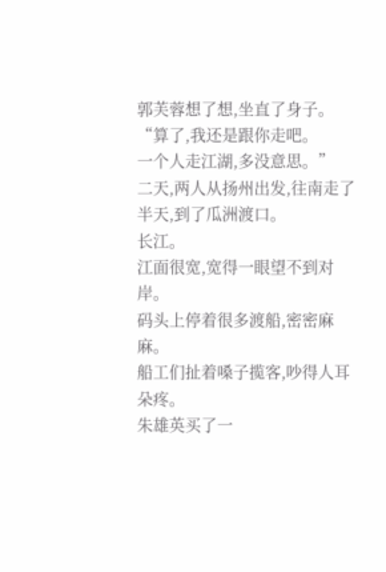郭芙蓉想了想,坐直了身子。
“算了,我还是跟你走吧。
一个人走江湖,多没意思。”
二天,两人从扬州出发,往南走了半天,到了瓜洲渡口。
长江。
江面很宽,宽得一眼望不到对岸。
码头上停着很多渡船,密密麻麻。
船工们扯着嗓子揽客,吵得人耳朵疼。
朱雄英买了一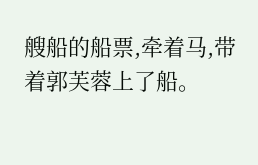艘船的船票,牵着马,带着郭芙蓉上了船。